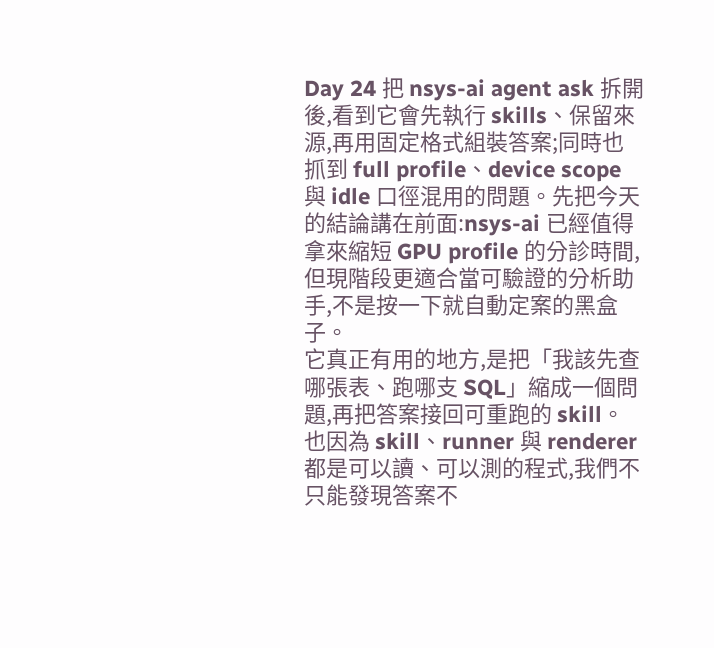Day 24 把 nsys-ai agent ask 拆開後,看到它會先執行 skills、保留來源,再用固定格式組裝答案;同時也抓到 full profile、device scope 與 idle 口徑混用的問題。先把今天的結論講在前面:nsys-ai 已經值得拿來縮短 GPU profile 的分診時間,但現階段更適合當可驗證的分析助手,不是按一下就自動定案的黑盒子。
它真正有用的地方,是把「我該先查哪張表、跑哪支 SQL」縮成一個問題,再把答案接回可重跑的 skill。也因為 skill、runner 與 renderer 都是可以讀、可以測的程式,我們不只能發現答案不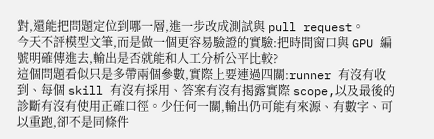對,還能把問題定位到哪一層,進一步改成測試與 pull request。
今天不評模型文筆,而是做一個更容易驗證的實驗:把時間窗口與 GPU 編號明確傳進去,輸出是否就能和人工分析公平比較?
這個問題看似只是多帶兩個參數,實際上要連過四關:runner 有沒有收到、每個 skill 有沒有採用、答案有沒有揭露實際 scope,以及最後的診斷有沒有使用正確口徑。少任何一關,輸出仍可能有來源、有數字、可以重跑,卻不是同條件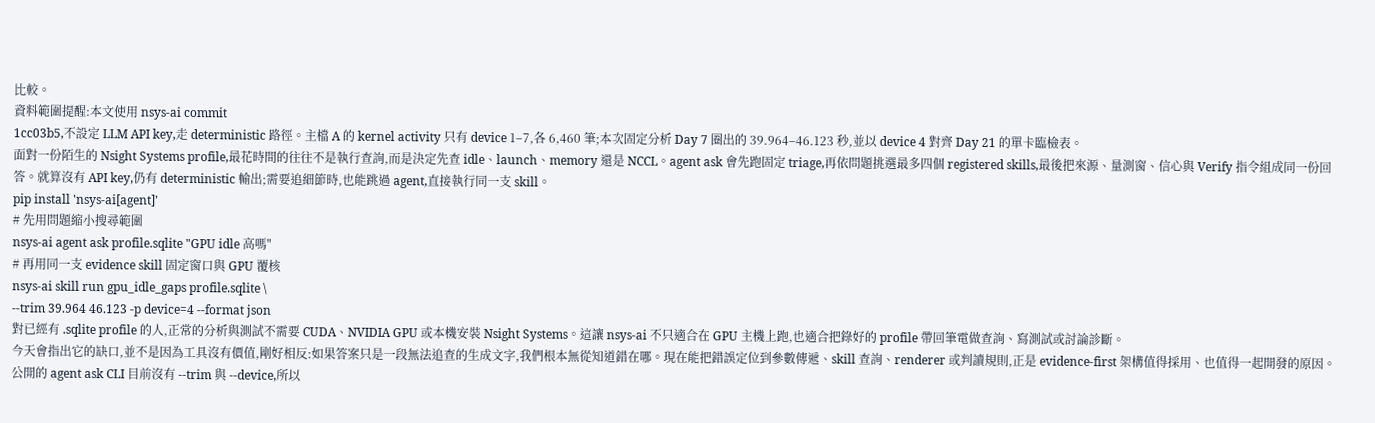比較。
資料範圍提醒:本文使用 nsys-ai commit
1cc03b5,不設定 LLM API key,走 deterministic 路徑。主檔 A 的 kernel activity 只有 device 1–7,各 6,460 筆;本次固定分析 Day 7 圈出的 39.964–46.123 秒,並以 device 4 對齊 Day 21 的單卡臨檢表。
面對一份陌生的 Nsight Systems profile,最花時間的往往不是執行查詢,而是決定先查 idle、launch、memory 還是 NCCL。agent ask 會先跑固定 triage,再依問題挑選最多四個 registered skills,最後把來源、量測窗、信心與 Verify 指令組成同一份回答。就算沒有 API key,仍有 deterministic 輸出;需要追細節時,也能跳過 agent,直接執行同一支 skill。
pip install 'nsys-ai[agent]'
# 先用問題縮小搜尋範圍
nsys-ai agent ask profile.sqlite "GPU idle 高嗎"
# 再用同一支 evidence skill 固定窗口與 GPU 覆核
nsys-ai skill run gpu_idle_gaps profile.sqlite \
--trim 39.964 46.123 -p device=4 --format json
對已經有 .sqlite profile 的人,正常的分析與測試不需要 CUDA、NVIDIA GPU 或本機安裝 Nsight Systems。這讓 nsys-ai 不只適合在 GPU 主機上跑,也適合把錄好的 profile 帶回筆電做查詢、寫測試或討論診斷。
今天會指出它的缺口,並不是因為工具沒有價值,剛好相反:如果答案只是一段無法追查的生成文字,我們根本無從知道錯在哪。現在能把錯誤定位到參數傳遞、skill 查詢、renderer 或判讀規則,正是 evidence-first 架構值得採用、也值得一起開發的原因。
公開的 agent ask CLI 目前沒有 --trim 與 --device,所以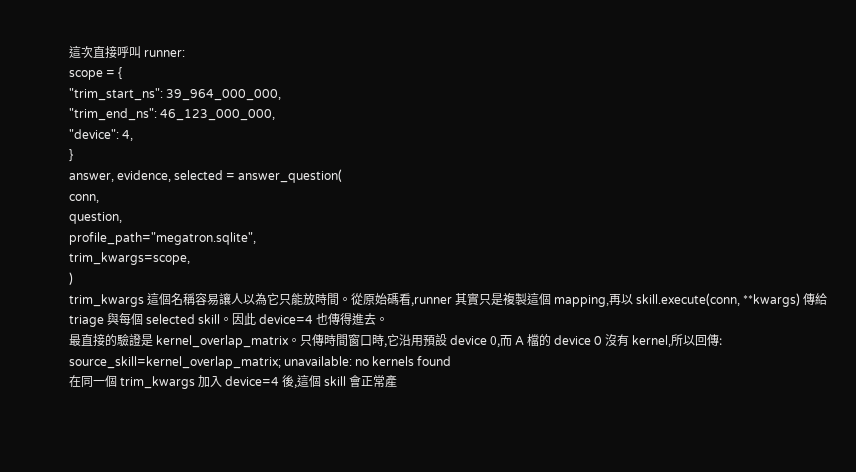這次直接呼叫 runner:
scope = {
"trim_start_ns": 39_964_000_000,
"trim_end_ns": 46_123_000_000,
"device": 4,
}
answer, evidence, selected = answer_question(
conn,
question,
profile_path="megatron.sqlite",
trim_kwargs=scope,
)
trim_kwargs 這個名稱容易讓人以為它只能放時間。從原始碼看,runner 其實只是複製這個 mapping,再以 skill.execute(conn, **kwargs) 傳給 triage 與每個 selected skill。因此 device=4 也傳得進去。
最直接的驗證是 kernel_overlap_matrix。只傳時間窗口時,它沿用預設 device 0,而 A 檔的 device 0 沒有 kernel,所以回傳:
source_skill=kernel_overlap_matrix; unavailable: no kernels found
在同一個 trim_kwargs 加入 device=4 後,這個 skill 會正常產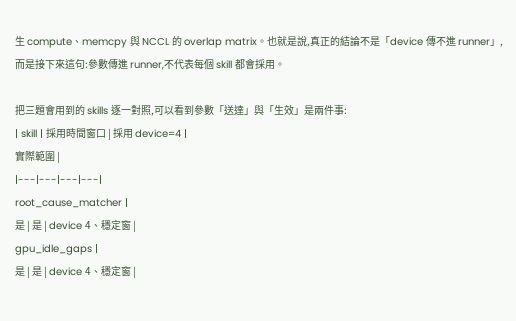生 compute、memcpy 與 NCCL 的 overlap matrix。也就是說,真正的結論不是「device 傳不進 runner」,而是接下來這句:參數傳進 runner,不代表每個 skill 都會採用。

把三題會用到的 skills 逐一對照,可以看到參數「送達」與「生效」是兩件事:
| skill | 採用時間窗口 | 採用 device=4 |
實際範圍 |
|---|---|---|---|
root_cause_matcher |
是 | 是 | device 4、穩定窗 |
gpu_idle_gaps |
是 | 是 | device 4、穩定窗 |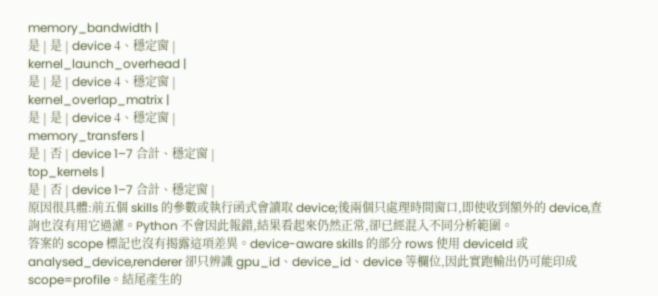memory_bandwidth |
是 | 是 | device 4、穩定窗 |
kernel_launch_overhead |
是 | 是 | device 4、穩定窗 |
kernel_overlap_matrix |
是 | 是 | device 4、穩定窗 |
memory_transfers |
是 | 否 | device 1–7 合計、穩定窗 |
top_kernels |
是 | 否 | device 1–7 合計、穩定窗 |
原因很具體:前五個 skills 的參數或執行函式會讀取 device;後兩個只處理時間窗口,即使收到額外的 device,查詢也沒有用它過濾。Python 不會因此報錯,結果看起來仍然正常,卻已經混入不同分析範圍。
答案的 scope 標記也沒有揭露這項差異。device-aware skills 的部分 rows 使用 deviceId 或 analysed_device,renderer 卻只辨識 gpu_id、device_id、device 等欄位,因此實跑輸出仍可能印成 scope=profile。結尾產生的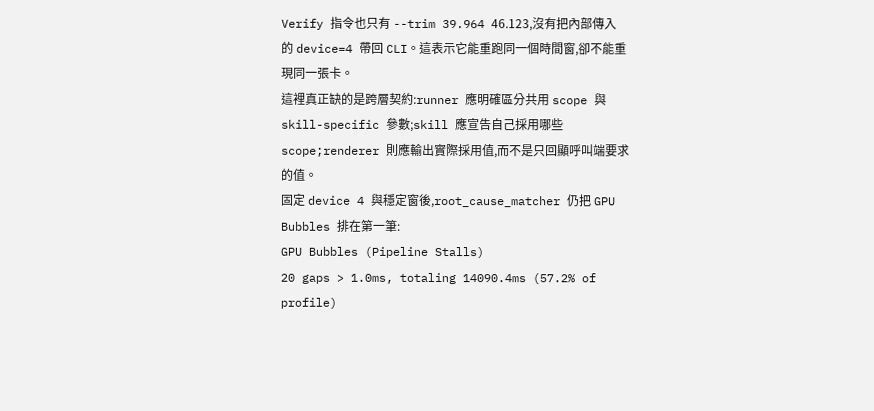Verify 指令也只有 --trim 39.964 46.123,沒有把內部傳入的 device=4 帶回 CLI。這表示它能重跑同一個時間窗,卻不能重現同一張卡。
這裡真正缺的是跨層契約:runner 應明確區分共用 scope 與 skill-specific 參數;skill 應宣告自己採用哪些 scope;renderer 則應輸出實際採用值,而不是只回顯呼叫端要求的值。
固定 device 4 與穩定窗後,root_cause_matcher 仍把 GPU Bubbles 排在第一筆:
GPU Bubbles (Pipeline Stalls)
20 gaps > 1.0ms, totaling 14090.4ms (57.2% of profile)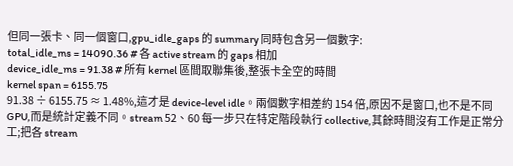但同一張卡、同一個窗口,gpu_idle_gaps 的 summary 同時包含另一個數字:
total_idle_ms = 14090.36 # 各 active stream 的 gaps 相加
device_idle_ms = 91.38 # 所有 kernel 區間取聯集後,整張卡全空的時間
kernel span = 6155.75
91.38 ÷ 6155.75 ≈ 1.48%,這才是 device-level idle。兩個數字相差約 154 倍,原因不是窗口,也不是不同 GPU,而是統計定義不同。stream 52、60 每一步只在特定階段執行 collective,其餘時間沒有工作是正常分工;把各 stream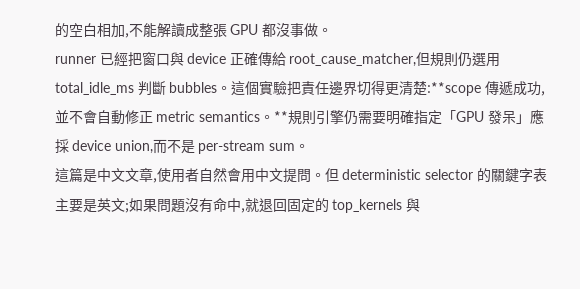的空白相加,不能解讀成整張 GPU 都沒事做。
runner 已經把窗口與 device 正確傳給 root_cause_matcher,但規則仍選用 total_idle_ms 判斷 bubbles。這個實驗把責任邊界切得更清楚:**scope 傳遞成功,並不會自動修正 metric semantics。**規則引擎仍需要明確指定「GPU 發呆」應採 device union,而不是 per-stream sum。
這篇是中文文章,使用者自然會用中文提問。但 deterministic selector 的關鍵字表主要是英文;如果問題沒有命中,就退回固定的 top_kernels 與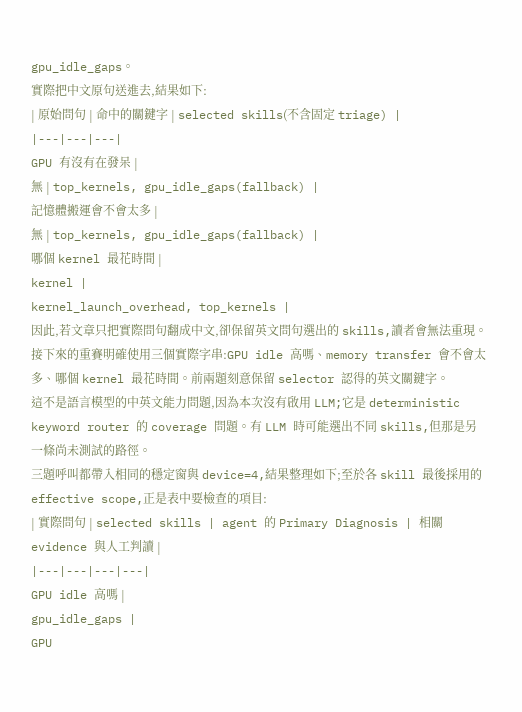gpu_idle_gaps。
實際把中文原句送進去,結果如下:
| 原始問句 | 命中的關鍵字 | selected skills(不含固定 triage) |
|---|---|---|
GPU 有沒有在發呆 |
無 | top_kernels, gpu_idle_gaps(fallback) |
記憶體搬運會不會太多 |
無 | top_kernels, gpu_idle_gaps(fallback) |
哪個 kernel 最花時間 |
kernel |
kernel_launch_overhead, top_kernels |
因此,若文章只把實際問句翻成中文,卻保留英文問句選出的 skills,讀者會無法重現。接下來的重賽明確使用三個實際字串:GPU idle 高嗎、memory transfer 會不會太多、哪個 kernel 最花時間。前兩題刻意保留 selector 認得的英文關鍵字。
這不是語言模型的中英文能力問題,因為本次沒有啟用 LLM;它是 deterministic keyword router 的 coverage 問題。有 LLM 時可能選出不同 skills,但那是另一條尚未測試的路徑。
三題呼叫都帶入相同的穩定窗與 device=4,結果整理如下;至於各 skill 最後採用的 effective scope,正是表中要檢查的項目:
| 實際問句 | selected skills | agent 的 Primary Diagnosis | 相關 evidence 與人工判讀 |
|---|---|---|---|
GPU idle 高嗎 |
gpu_idle_gaps |
GPU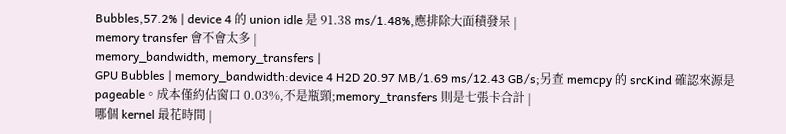Bubbles,57.2% | device 4 的 union idle 是 91.38 ms/1.48%,應排除大面積發呆 |
memory transfer 會不會太多 |
memory_bandwidth, memory_transfers |
GPU Bubbles | memory_bandwidth:device 4 H2D 20.97 MB/1.69 ms/12.43 GB/s;另查 memcpy 的 srcKind 確認來源是 pageable。成本僅約佔窗口 0.03%,不是瓶頸;memory_transfers 則是七張卡合計 |
哪個 kernel 最花時間 |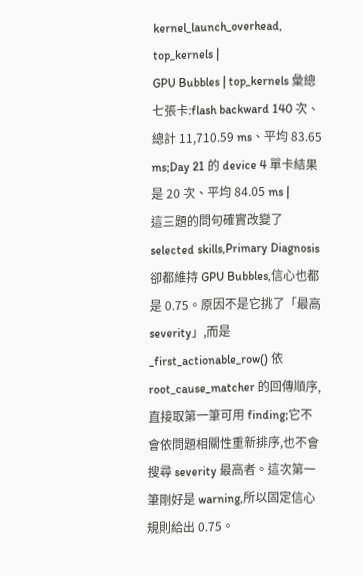kernel_launch_overhead, top_kernels |
GPU Bubbles | top_kernels 彙總七張卡:flash backward 140 次、總計 11,710.59 ms、平均 83.65 ms;Day 21 的 device 4 單卡結果是 20 次、平均 84.05 ms |
這三題的問句確實改變了 selected skills,Primary Diagnosis 卻都維持 GPU Bubbles,信心也都是 0.75。原因不是它挑了「最高 severity」,而是 _first_actionable_row() 依 root_cause_matcher 的回傳順序,直接取第一筆可用 finding;它不會依問題相關性重新排序,也不會搜尋 severity 最高者。這次第一筆剛好是 warning,所以固定信心規則給出 0.75。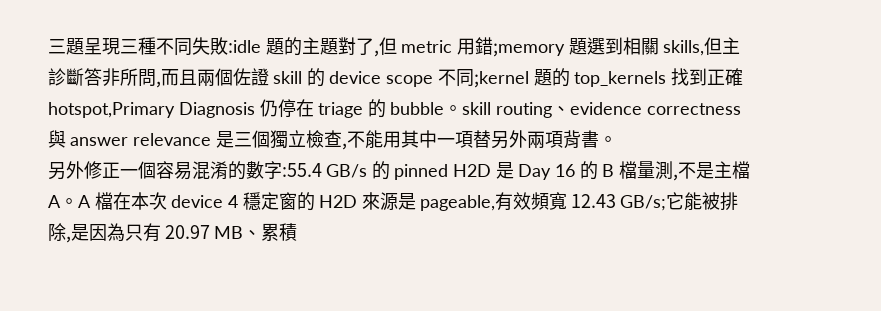三題呈現三種不同失敗:idle 題的主題對了,但 metric 用錯;memory 題選到相關 skills,但主診斷答非所問,而且兩個佐證 skill 的 device scope 不同;kernel 題的 top_kernels 找到正確 hotspot,Primary Diagnosis 仍停在 triage 的 bubble。skill routing、evidence correctness 與 answer relevance 是三個獨立檢查,不能用其中一項替另外兩項背書。
另外修正一個容易混淆的數字:55.4 GB/s 的 pinned H2D 是 Day 16 的 B 檔量測,不是主檔 A。A 檔在本次 device 4 穩定窗的 H2D 來源是 pageable,有效頻寬 12.43 GB/s;它能被排除,是因為只有 20.97 MB、累積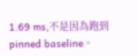1.69 ms,不是因為跑到 pinned baseline。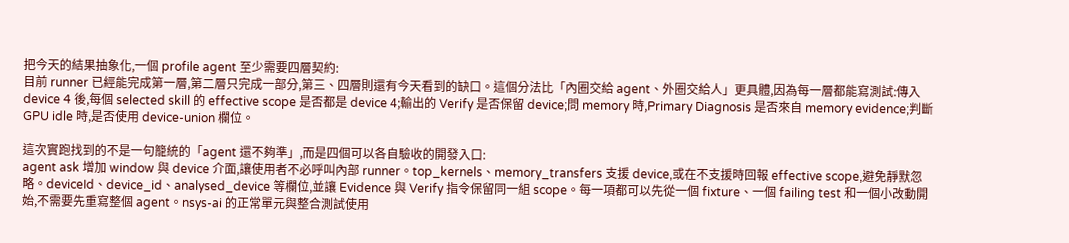把今天的結果抽象化,一個 profile agent 至少需要四層契約:
目前 runner 已經能完成第一層,第二層只完成一部分,第三、四層則還有今天看到的缺口。這個分法比「內圈交給 agent、外圈交給人」更具體,因為每一層都能寫測試:傳入 device 4 後,每個 selected skill 的 effective scope 是否都是 device 4;輸出的 Verify 是否保留 device;問 memory 時,Primary Diagnosis 是否來自 memory evidence;判斷 GPU idle 時,是否使用 device-union 欄位。

這次實跑找到的不是一句籠統的「agent 還不夠準」,而是四個可以各自驗收的開發入口:
agent ask 增加 window 與 device 介面,讓使用者不必呼叫內部 runner。top_kernels、memory_transfers 支援 device,或在不支援時回報 effective scope,避免靜默忽略。deviceId、device_id、analysed_device 等欄位,並讓 Evidence 與 Verify 指令保留同一組 scope。每一項都可以先從一個 fixture、一個 failing test 和一個小改動開始,不需要先重寫整個 agent。nsys-ai 的正常單元與整合測試使用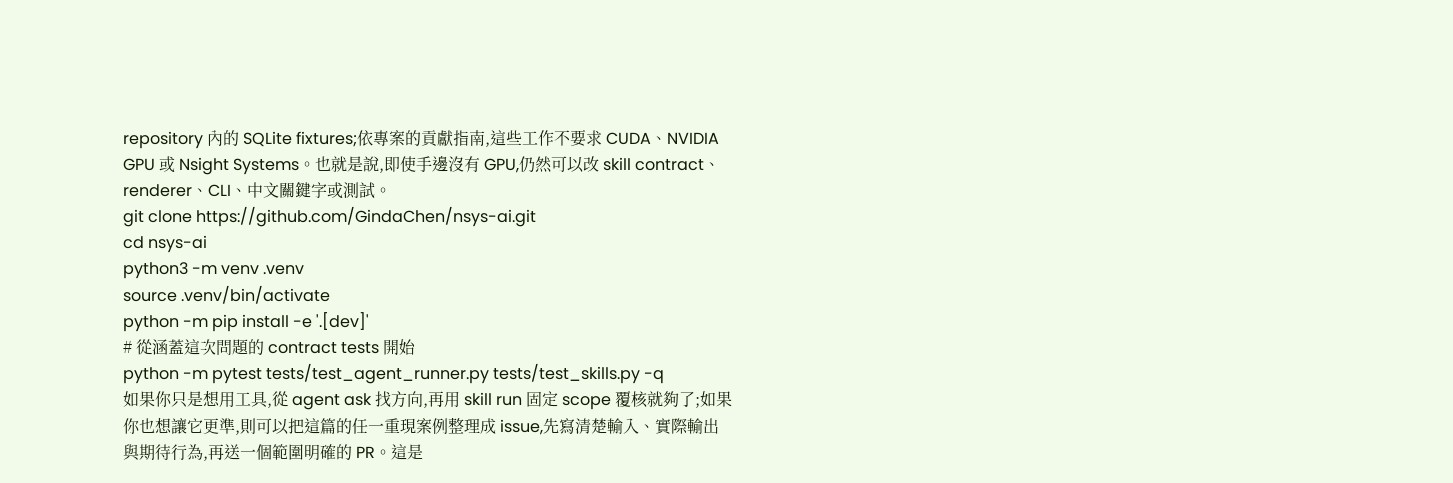repository 內的 SQLite fixtures;依專案的貢獻指南,這些工作不要求 CUDA、NVIDIA GPU 或 Nsight Systems。也就是說,即使手邊沒有 GPU,仍然可以改 skill contract、renderer、CLI、中文關鍵字或測試。
git clone https://github.com/GindaChen/nsys-ai.git
cd nsys-ai
python3 -m venv .venv
source .venv/bin/activate
python -m pip install -e '.[dev]'
# 從涵蓋這次問題的 contract tests 開始
python -m pytest tests/test_agent_runner.py tests/test_skills.py -q
如果你只是想用工具,從 agent ask 找方向,再用 skill run 固定 scope 覆核就夠了;如果你也想讓它更準,則可以把這篇的任一重現案例整理成 issue,先寫清楚輸入、實際輸出與期待行為,再送一個範圍明確的 PR。這是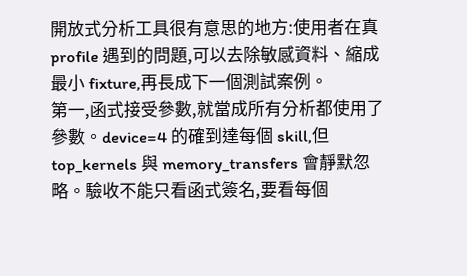開放式分析工具很有意思的地方:使用者在真 profile 遇到的問題,可以去除敏感資料、縮成最小 fixture,再長成下一個測試案例。
第一,函式接受參數,就當成所有分析都使用了參數。device=4 的確到達每個 skill,但 top_kernels 與 memory_transfers 會靜默忽略。驗收不能只看函式簽名,要看每個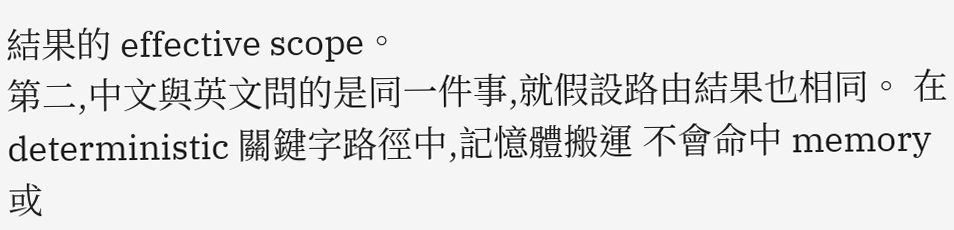結果的 effective scope。
第二,中文與英文問的是同一件事,就假設路由結果也相同。 在 deterministic 關鍵字路徑中,記憶體搬運 不會命中 memory 或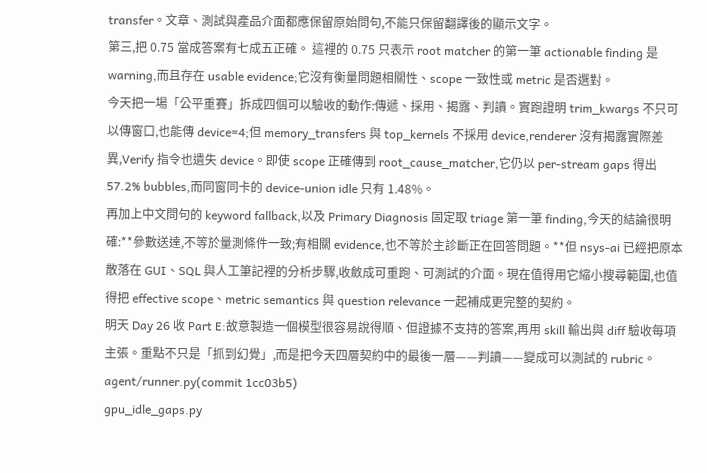transfer。文章、測試與產品介面都應保留原始問句,不能只保留翻譯後的顯示文字。
第三,把 0.75 當成答案有七成五正確。 這裡的 0.75 只表示 root matcher 的第一筆 actionable finding 是 warning,而且存在 usable evidence;它沒有衡量問題相關性、scope 一致性或 metric 是否選對。
今天把一場「公平重賽」拆成四個可以驗收的動作:傳遞、採用、揭露、判讀。實跑證明 trim_kwargs 不只可以傳窗口,也能傳 device=4;但 memory_transfers 與 top_kernels 不採用 device,renderer 沒有揭露實際差異,Verify 指令也遺失 device。即使 scope 正確傳到 root_cause_matcher,它仍以 per-stream gaps 得出 57.2% bubbles,而同窗同卡的 device-union idle 只有 1.48%。
再加上中文問句的 keyword fallback,以及 Primary Diagnosis 固定取 triage 第一筆 finding,今天的結論很明確:**參數送達,不等於量測條件一致;有相關 evidence,也不等於主診斷正在回答問題。**但 nsys-ai 已經把原本散落在 GUI、SQL 與人工筆記裡的分析步驟,收斂成可重跑、可測試的介面。現在值得用它縮小搜尋範圍,也值得把 effective scope、metric semantics 與 question relevance 一起補成更完整的契約。
明天 Day 26 收 Part E:故意製造一個模型很容易說得順、但證據不支持的答案,再用 skill 輸出與 diff 驗收每項主張。重點不只是「抓到幻覺」,而是把今天四層契約中的最後一層——判讀——變成可以測試的 rubric。
agent/runner.py(commit 1cc03b5)
gpu_idle_gaps.py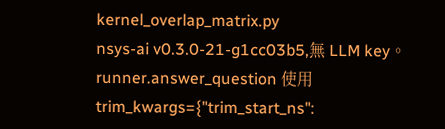kernel_overlap_matrix.py
nsys-ai v0.3.0-21-g1cc03b5,無 LLM key。runner.answer_question 使用 trim_kwargs={"trim_start_ns":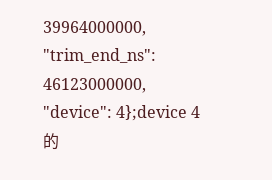39964000000, "trim_end_ns": 46123000000, "device": 4};device 4 的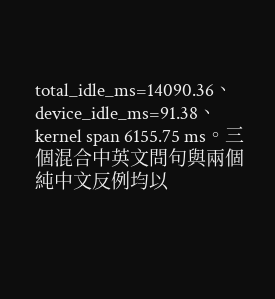total_idle_ms=14090.36、device_idle_ms=91.38、kernel span 6155.75 ms。三個混合中英文問句與兩個純中文反例均以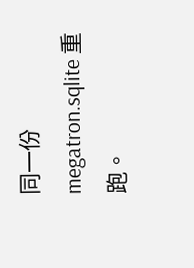同一份 megatron.sqlite 重跑。